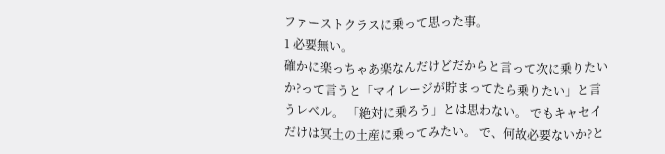ファーストクラスに乗って思った事。
1 必要無い。
確かに楽っちゃあ楽なんだけどだからと言って次に乗りたいか?って言うと「マイレージが貯まってたら乗りたい」と言うレベル。 「絶対に乗ろう」とは思わない。 でもキャセイだけは冥土の土産に乗ってみたい。 で、何故必要ないか?と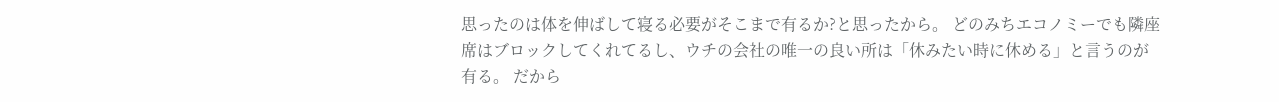思ったのは体を伸ばして寝る必要がそこまで有るか?と思ったから。 どのみちエコノミーでも隣座席はブロックしてくれてるし、ウチの会社の唯一の良い所は「休みたい時に休める」と言うのが有る。 だから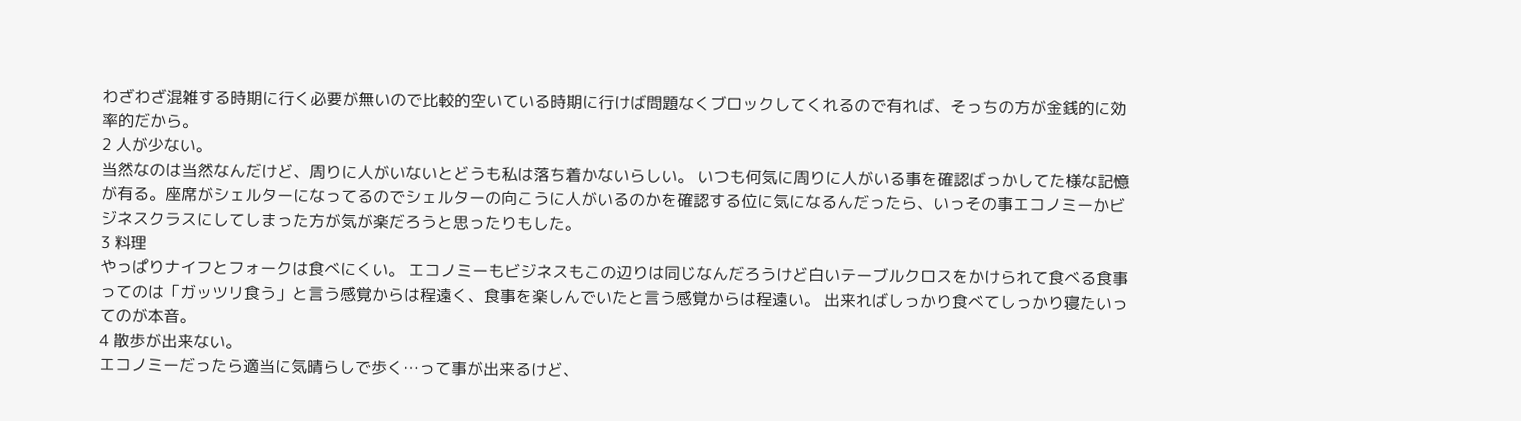わざわざ混雑する時期に行く必要が無いので比較的空いている時期に行けば問題なくブロックしてくれるので有れば、そっちの方が金銭的に効率的だから。
2 人が少ない。
当然なのは当然なんだけど、周りに人がいないとどうも私は落ち着かないらしい。 いつも何気に周りに人がいる事を確認ばっかしてた様な記憶が有る。座席がシェルターになってるのでシェルターの向こうに人がいるのかを確認する位に気になるんだったら、いっその事エコノミーかビジネスクラスにしてしまった方が気が楽だろうと思ったりもした。
3 料理
やっぱりナイフとフォークは食べにくい。 エコノミーもビジネスもこの辺りは同じなんだろうけど白いテーブルクロスをかけられて食べる食事ってのは「ガッツリ食う」と言う感覚からは程遠く、食事を楽しんでいたと言う感覚からは程遠い。 出来ればしっかり食べてしっかり寝たいってのが本音。
4 散歩が出来ない。
エコノミーだったら適当に気晴らしで歩く…って事が出来るけど、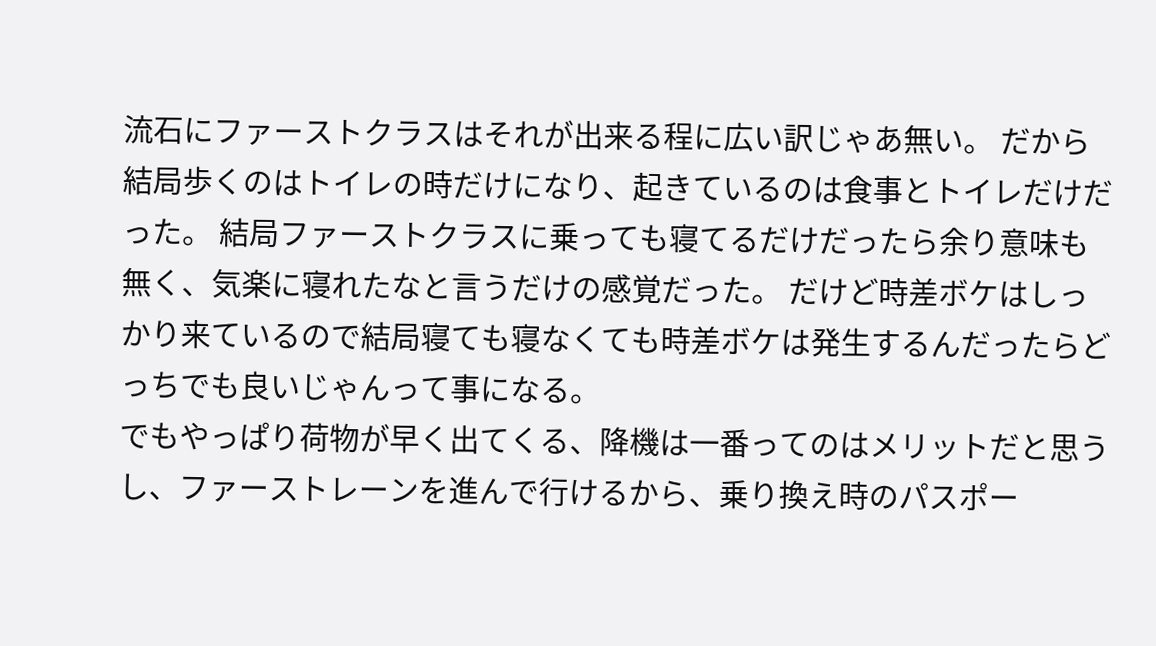流石にファーストクラスはそれが出来る程に広い訳じゃあ無い。 だから結局歩くのはトイレの時だけになり、起きているのは食事とトイレだけだった。 結局ファーストクラスに乗っても寝てるだけだったら余り意味も無く、気楽に寝れたなと言うだけの感覚だった。 だけど時差ボケはしっかり来ているので結局寝ても寝なくても時差ボケは発生するんだったらどっちでも良いじゃんって事になる。
でもやっぱり荷物が早く出てくる、降機は一番ってのはメリットだと思うし、ファーストレーンを進んで行けるから、乗り換え時のパスポー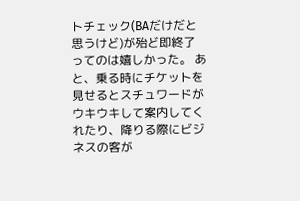トチェック(BAだけだと思うけど)が殆ど即終了ってのは嬉しかった。 あと、乗る時にチケットを見せるとスチュワードがウキウキして案内してくれたり、降りる際にビジネスの客が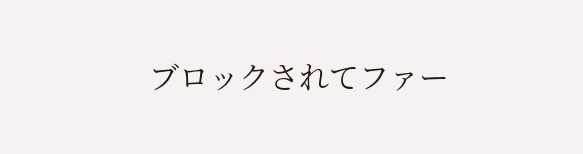ブロックされてファー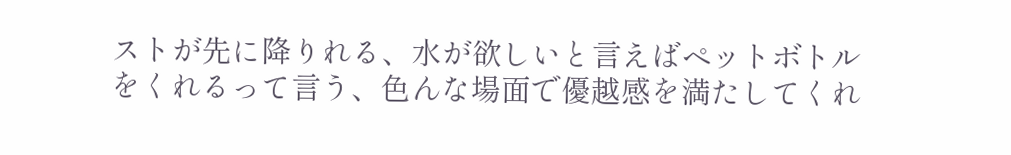ストが先に降りれる、水が欲しいと言えばペットボトルをくれるって言う、色んな場面で優越感を満たしてくれ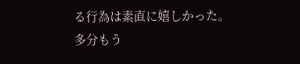る行為は素直に嬉しかった。
多分もう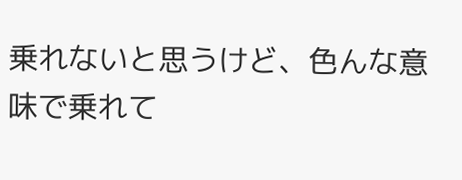乗れないと思うけど、色んな意味で乗れて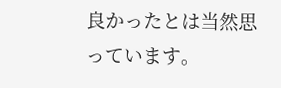良かったとは当然思っています。